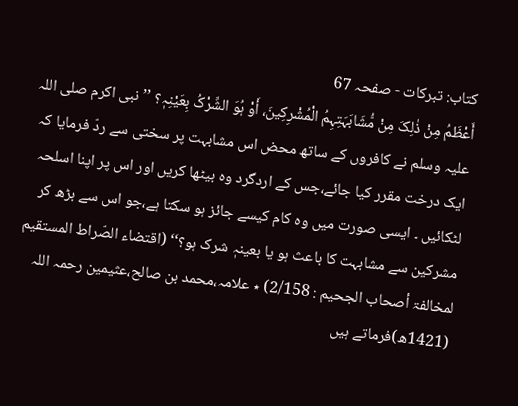کتاب: تبرکات - صفحہ 67
أَعْظَمُ مِنْ ذٰلِکَ مِنْ مُّشَابَہَتِہِمُ الْمُشْرِکِینَ، أَوْ ہُوَ الشِّرْکُ بِعَیْنِہٖ؟ ’’نبی اکرم صلی اللہ علیہ وسلم نے کافروں کے ساتھ محض اس مشابہت پر سختی سے ردّ فرمایا کہ ایک درخت مقرر کیا جائے،جس کے اردگرد وہ بیٹھا کریں اور اس پر اپنا اسلحہ لٹکائیں ۔ ایسی صورت میں وہ کام کیسے جائز ہو سکتا ہے،جو اس سے بڑھ کر مشرکین سے مشابہت کا باعث ہو یا بعینہٖ شرک ہو؟‘‘ (اقتضاء الصّراط المستقیم لمخالفۃ أصحاب الجحیم : 2/158) ٭ علامہ،محمد بن صالح،عثیمین رحمہ اللہ (1421ھ)فرماتے ہیں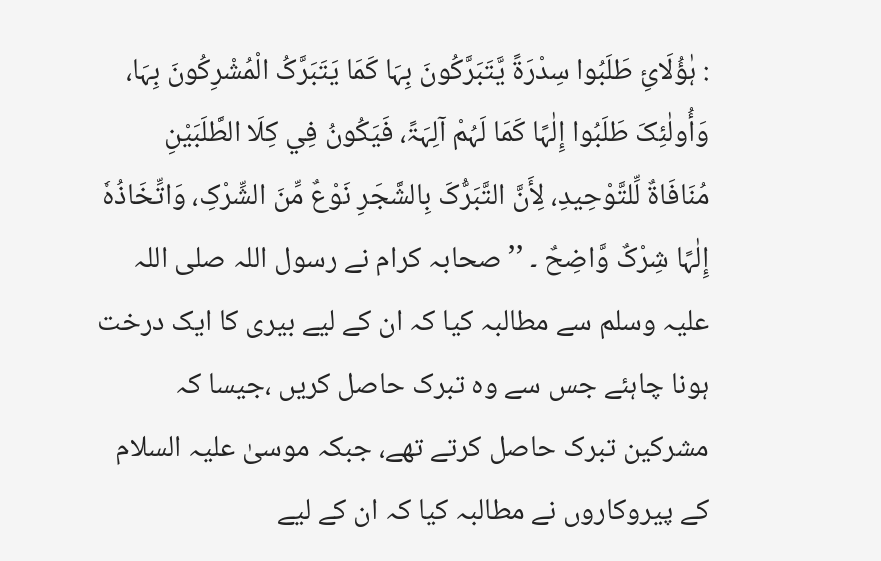: ہٰؤُلَائِ طَلَبُوا سِدْرَۃً یَّتَبَرَّکُونَ بِہَا کَمَا یَتَبَرَّکُ الْمُشْرِکُونَ بِہَا، وَأُولٰئِکَ طَلَبُوا إِلٰہًا کَمَا لَہُمْ آلِہَۃً، فَیَکُونُ فِي کِلَا الطَّلَبَیْنِ مُنَافَاۃٌ لِّلتَّوْحِیدِ، لِأَنَّ التَّبَرُّکَ بِالشَّجَرِ نَوْعٌ مِّنَ الشِّرْکِ، وَاتِّخَاذُہٗ إِلٰہًا شِرْکٌ وَّاضِحٌ ۔ ’’صحابہ کرام نے رسول اللہ صلی اللہ علیہ وسلم سے مطالبہ کیا کہ ان کے لیے بیری کا ایک درخت ہونا چاہئے جس سے وہ تبرک حاصل کریں ،جیسا کہ مشرکین تبرک حاصل کرتے تھے، جبکہ موسیٰ علیہ السلام کے پیروکاروں نے مطالبہ کیا کہ ان کے لیے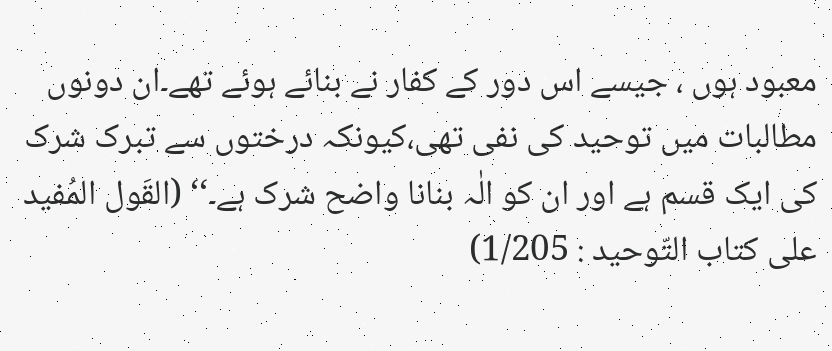معبود ہوں ، جیسے اس دور کے کفار نے بنائے ہوئے تھے۔ان دونوں مطالبات میں توحید کی نفی تھی،کیونکہ درختوں سے تبرک شرک کی ایک قسم ہے اور ان کو الٰہ بنانا واضح شرک ہے۔‘‘ (القَول المُفید علی کتاب التّوحید : 1/205)